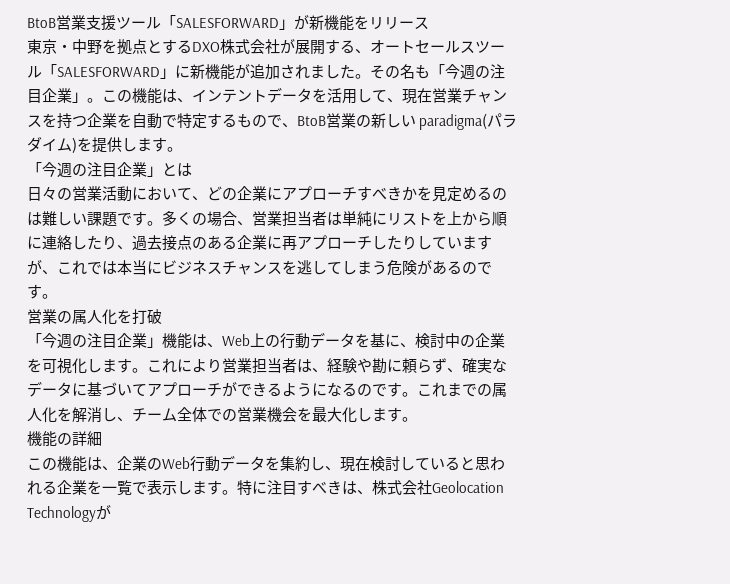BtoB営業支援ツール「SALESFORWARD」が新機能をリリース
東京・中野を拠点とするDXO株式会社が展開する、オートセールスツール「SALESFORWARD」に新機能が追加されました。その名も「今週の注目企業」。この機能は、インテントデータを活用して、現在営業チャンスを持つ企業を自動で特定するもので、BtoB営業の新しい paradigma(パラダイム)を提供します。
「今週の注目企業」とは
日々の営業活動において、どの企業にアプローチすべきかを見定めるのは難しい課題です。多くの場合、営業担当者は単純にリストを上から順に連絡したり、過去接点のある企業に再アプローチしたりしていますが、これでは本当にビジネスチャンスを逃してしまう危険があるのです。
営業の属人化を打破
「今週の注目企業」機能は、Web上の行動データを基に、検討中の企業を可視化します。これにより営業担当者は、経験や勘に頼らず、確実なデータに基づいてアプローチができるようになるのです。これまでの属人化を解消し、チーム全体での営業機会を最大化します。
機能の詳細
この機能は、企業のWeb行動データを集約し、現在検討していると思われる企業を一覧で表示します。特に注目すべきは、株式会社Geolocation Technologyが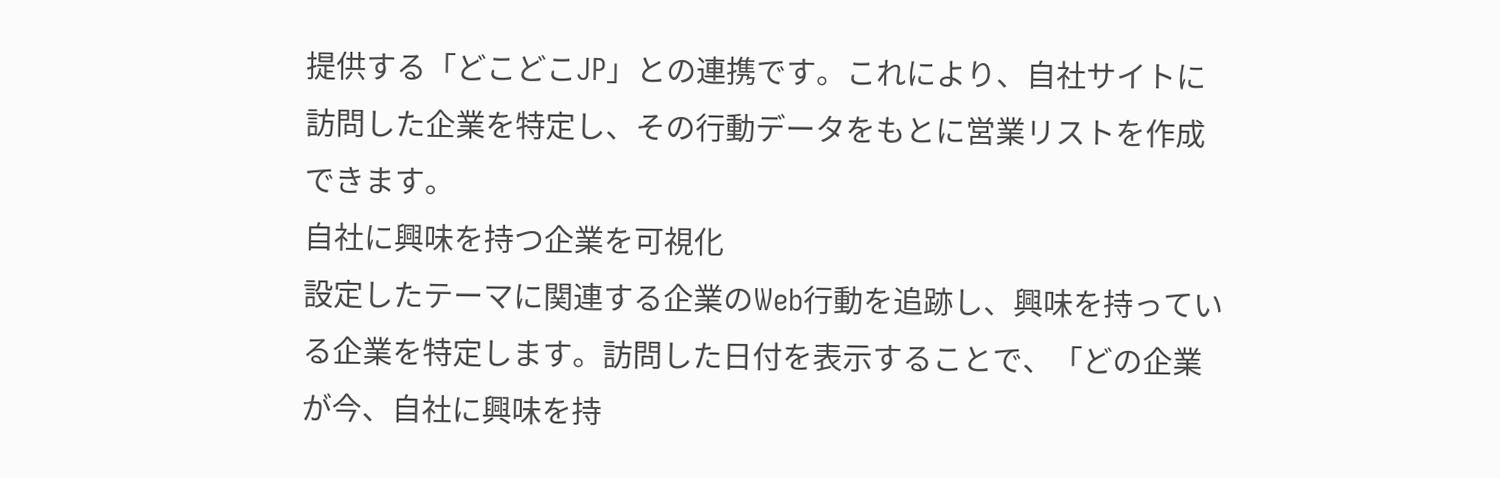提供する「どこどこJP」との連携です。これにより、自社サイトに訪問した企業を特定し、その行動データをもとに営業リストを作成できます。
自社に興味を持つ企業を可視化
設定したテーマに関連する企業のWeb行動を追跡し、興味を持っている企業を特定します。訪問した日付を表示することで、「どの企業が今、自社に興味を持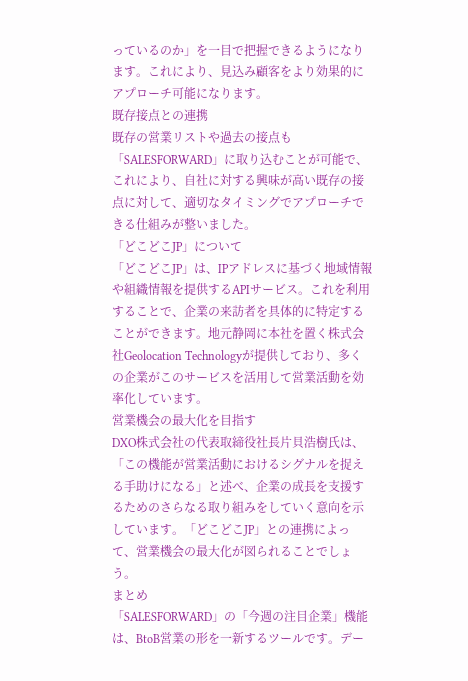っているのか」を一目で把握できるようになります。これにより、見込み顧客をより効果的にアプローチ可能になります。
既存接点との連携
既存の営業リストや過去の接点も「SALESFORWARD」に取り込むことが可能で、これにより、自社に対する興味が高い既存の接点に対して、適切なタイミングでアプローチできる仕組みが整いました。
「どこどこJP」について
「どこどこJP」は、IPアドレスに基づく地域情報や組織情報を提供するAPIサービス。これを利用することで、企業の来訪者を具体的に特定することができます。地元静岡に本社を置く株式会社Geolocation Technologyが提供しており、多くの企業がこのサービスを活用して営業活動を効率化しています。
営業機会の最大化を目指す
DXO株式会社の代表取締役社長片貝浩樹氏は、「この機能が営業活動におけるシグナルを捉える手助けになる」と述べ、企業の成長を支援するためのさらなる取り組みをしていく意向を示しています。「どこどこJP」との連携によって、営業機会の最大化が図られることでしょう。
まとめ
「SALESFORWARD」の「今週の注目企業」機能は、BtoB営業の形を一新するツールです。デー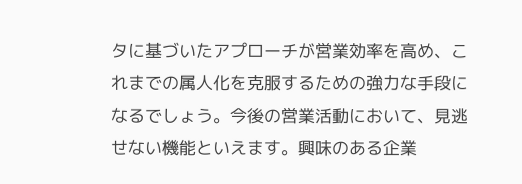タに基づいたアプローチが営業効率を高め、これまでの属人化を克服するための強力な手段になるでしょう。今後の営業活動において、見逃せない機能といえます。興味のある企業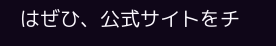はぜひ、公式サイトをチ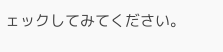ェックしてみてください。